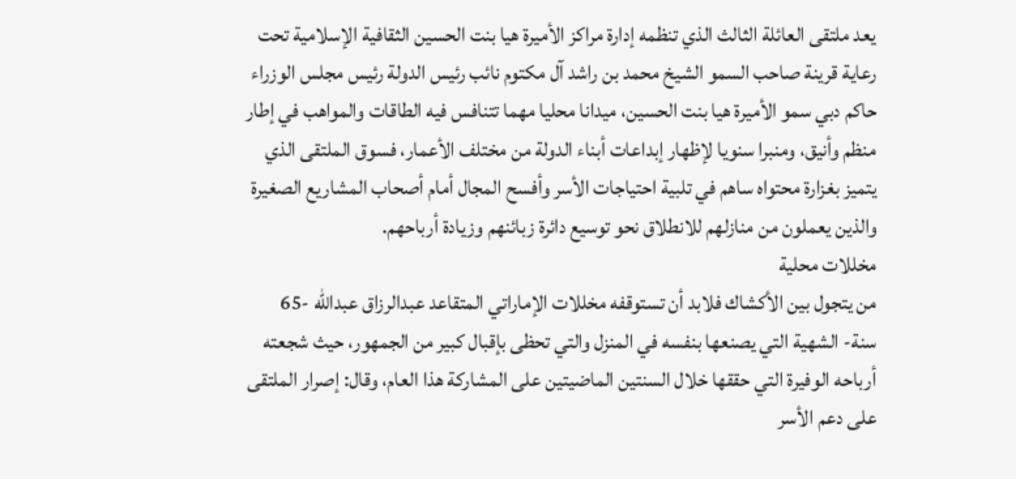يعد ملتقى العائلة الثالث الذي تنظمه إدارة مراكز الأميرة هيا بنت الحسين الثقافية الإسلامية تحت رعاية قرينة صاحب السمو الشيخ محمد بن راشد آل مكتوم نائب رئيس الدولة رئيس مجلس الوزراء حاكم دبي سمو الأميرة هيا بنت الحسين، ميدانا محليا مهما تتنافس فيه الطاقات والمواهب في إطار منظم وأنيق، ومنبرا سنويا لإظهار إبداعات أبناء الدولة من مختلف الأعمار، فسوق الملتقى الذي يتميز بغزارة محتواه ساهم في تلبية احتياجات الأسر وأفسح المجال أمام أصحاب المشاريع الصغيرة والذين يعملون من منازلهم للانطلاق نحو توسيع دائرة زبائنهم وزيادة أرباحهم.
مخللات محلية
من يتجول بين الأكشاك فلابد أن تستوقفه مخللات الإماراتي المتقاعد عبدالرزاق عبدالله -65 سنة- الشهية التي يصنعها بنفسه في المنزل والتي تحظى بإقبال كبير من الجمهور، حيث شجعته أرباحه الوفيرة التي حققها خلال السنتين الماضيتين على المشاركة هذا العام، وقال: إصرار الملتقى على دعم الأسر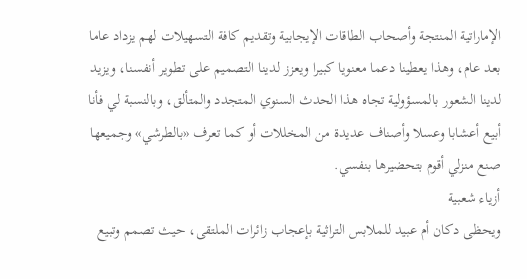الإماراتية المنتجة وأصحاب الطاقات الإيجابية وتقديم كافة التسهيلات لهم يزداد عاما بعد عام، وهذا يعطينا دعما معنويا كبيرا ويعزز لدينا التصميم على تطوير أنفسنا، ويزيد لدينا الشعور بالمسؤولية تجاه هذا الحدث السنوي المتجدد والمتألق، وبالنسبة لي فأنا أبيع أعشابا وعسلا وأصناف عديدة من المخللات أو كما تعرف «بالطرشي» وجميعها صنع منزلي أقوم بتحضيرها بنفسي.
أزياء شعبية
ويحظى دكان أم عبيد للملابس التراثية بإعجاب زائرات الملتقى، حيث تصمم وتبيع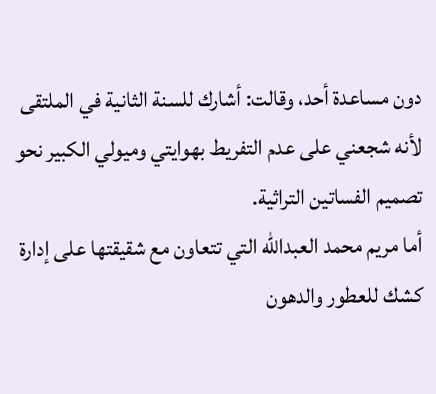دون مساعدة أحد، وقالت: أشارك للسنة الثانية في الملتقى لأنه شجعني على عدم التفريط بهوايتي وميولي الكبير نحو تصميم الفساتين التراثية.
أما مريم محمد العبدالله التي تتعاون مع شقيقتها على إدارة كشك للعطور والدهون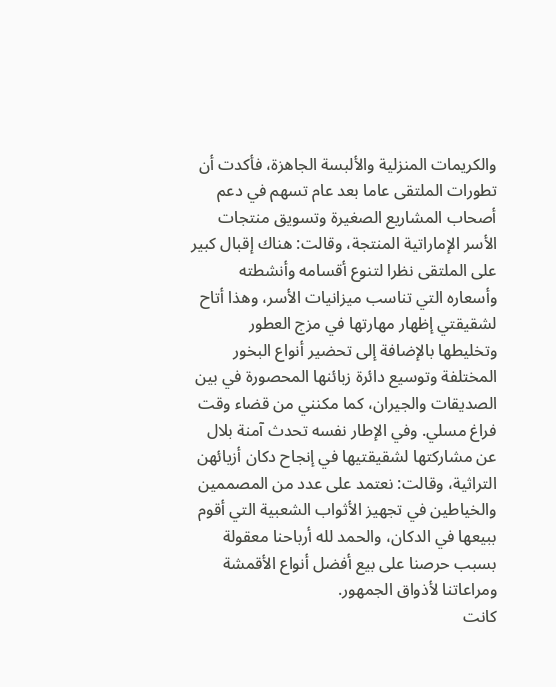والكريمات المنزلية والألبسة الجاهزة، فأكدت أن تطورات الملتقى عاما بعد عام تسهم في دعم أصحاب المشاريع الصغيرة وتسويق منتجات الأسر الإماراتية المنتجة، وقالت: هناك إقبال كبير على الملتقى نظرا لتنوع أقسامه وأنشطته وأسعاره التي تناسب ميزانيات الأسر، وهذا أتاح لشقيقتي إظهار مهارتها في مزج العطور وتخليطها بالإضافة إلى تحضير أنواع البخور المختلفة وتوسيع دائرة زبائنها المحصورة في بين الصديقات والجيران، كما مكنني من قضاء وقت فراغ مسلي. وفي الإطار نفسه تحدث آمنة بلال عن مشاركتها لشقيقتيها في إنجاح دكان أزيائهن التراثية، وقالت: نعتمد على عدد من المصممين والخياطين في تجهيز الأثواب الشعبية التي أقوم ببيعها في الدكان، والحمد لله أرباحنا معقولة بسبب حرصنا على بيع أفضل أنواع الأقمشة ومراعاتنا لأذواق الجمهور.
كانت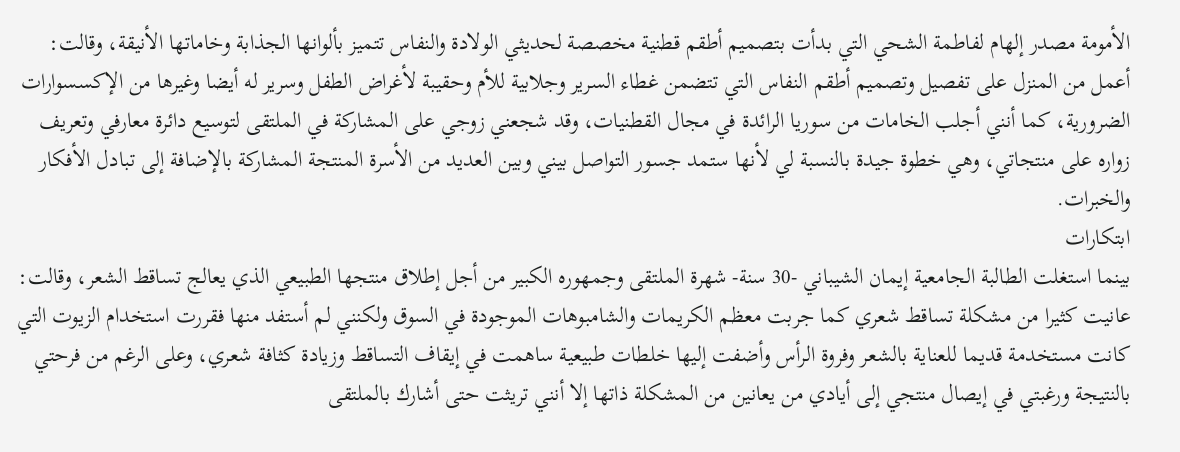الأمومة مصدر إلهام لفاطمة الشحي التي بدأت بتصميم أطقم قطنية مخصصة لحديثي الولادة والنفاس تتميز بألوانها الجذابة وخاماتها الأنيقة، وقالت: أعمل من المنزل على تفصيل وتصميم أطقم النفاس التي تتضمن غطاء السرير وجلابية للأم وحقيبة لأغراض الطفل وسرير له أيضا وغيرها من الإكسسوارات الضرورية، كما أنني أجلب الخامات من سوريا الرائدة في مجال القطنيات، وقد شجعني زوجي على المشاركة في الملتقى لتوسيع دائرة معارفي وتعريف زواره على منتجاتي، وهي خطوة جيدة بالنسبة لي لأنها ستمد جسور التواصل بيني وبين العديد من الأسرة المنتجة المشاركة بالإضافة إلى تبادل الأفكار والخبرات.
ابتكارات
بينما استغلت الطالبة الجامعية إيمان الشيباني -30 سنة- شهرة الملتقى وجمهوره الكبير من أجل إطلاق منتجها الطبيعي الذي يعالج تساقط الشعر، وقالت: عانيت كثيرا من مشكلة تساقط شعري كما جربت معظم الكريمات والشامبوهات الموجودة في السوق ولكنني لم أستفد منها فقررت استخدام الزيوت التي كانت مستخدمة قديما للعناية بالشعر وفروة الرأس وأضفت إليها خلطات طبيعية ساهمت في إيقاف التساقط وزيادة كثافة شعري، وعلى الرغم من فرحتي بالنتيجة ورغبتي في إيصال منتجي إلى أيادي من يعانين من المشكلة ذاتها إلا أنني تريثت حتى أشارك بالملتقى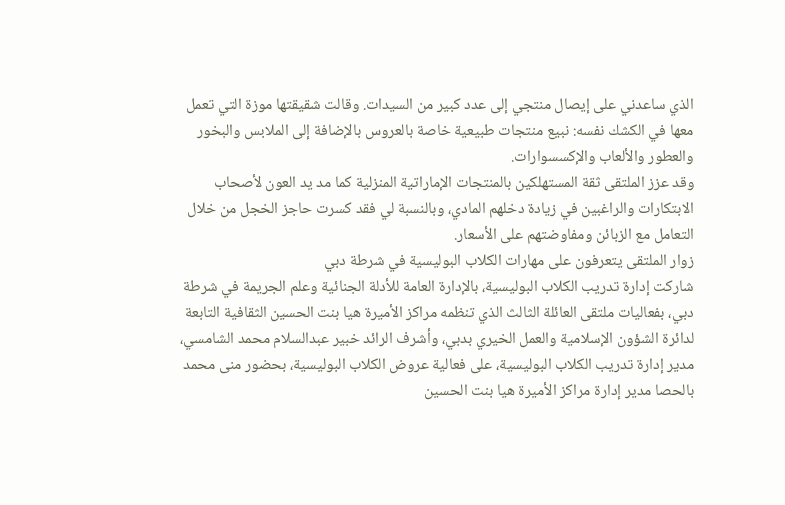الذي ساعدني على إيصال منتجي إلى عدد كبير من السيدات. وقالت شقيقتها موزة التي تعمل معها في الكشك نفسه: نبيع منتجات طبيعية خاصة بالعروس بالإضافة إلى الملابس والبخور والعطور والألعاب والإكسسوارات.
وقد عزز الملتقى ثقة المستهلكين بالمنتجات الإماراتية المنزلية كما مد يد العون لأصحاب الابتكارات والراغبين في زيادة دخلهم المادي، وبالنسبة لي فقد كسرت حاجز الخجل من خلال التعامل مع الزبائن ومفاوضتهم على الأسعار.
زوار الملتقى يتعرفون على مهارات الكلاب البوليسية في شرطة دبي
شاركت إدارة تدريب الكلاب البوليسية، بالإدارة العامة للأدلة الجنائية وعلم الجريمة في شرطة دبي، بفعاليات ملتقى العائلة الثالث الذي تنظمه مراكز الأميرة هيا بنت الحسين الثقافية التابعة لدائرة الشؤون الإسلامية والعمل الخيري بدبي، وأشرف الرائد خبير عبدالسلام محمد الشامسي، مدير إدارة تدريب الكلاب البوليسية، على فعالية عروض الكلاب البوليسية، بحضور منى محمد بالحصا مدير إدارة مراكز الأميرة هيا بنت الحسين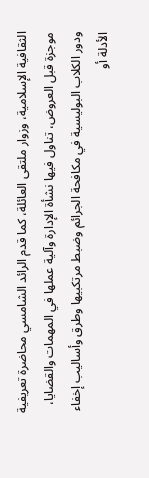الثقافية الإسلامية، وزوار ملتقى العائلة، كما قدم الرائد الشامسي محاضرة تعريفية موجزة قبل العروض، تناول فيها نشأة الإدارة وآلية عملها في المهمات والقضايا، ودور الكلاب البوليسية في مكافحة الجرائم وضبط مرتكبيها وطرق وأساليب إخفاء الأدلة أو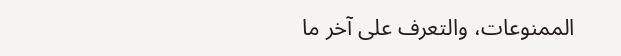الممنوعات، والتعرف على آخر ما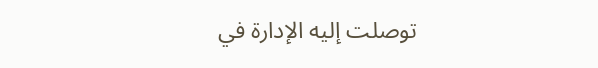توصلت إليه الإدارة في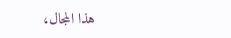هذا المجال،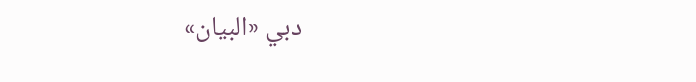دبي «البيان»